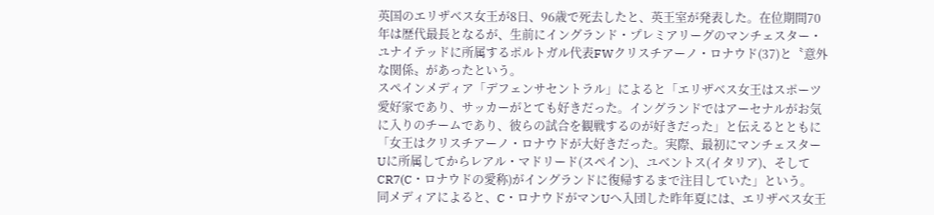英国のエリザベス女王が8日、96歳で死去したと、英王室が発表した。在位期間70年は歴代最長となるが、生前にイングランド・プレミアリーグのマンチェスター・ユナイテッドに所属するポルトガル代表FWクリスチアーノ・ロナウド(37)と〝意外な関係〟があったという。
スペインメディア「デフェンサセントラル」によると「エリザベス女王はスポーツ愛好家であり、サッカーがとても好きだった。イングランドではアーセナルがお気に入りのチームであり、彼らの試合を観戦するのが好きだった」と伝えるとともに「女王はクリスチアーノ・ロナウドが大好きだった。実際、最初にマンチェスターUに所属してからレアル・マドリード(スペイン)、ユベントス(イタリア)、そしてCR7(C・ロナウドの愛称)がイングランドに復帰するまで注目していた」という。
同メディアによると、C・ロナウドがマンUへ入団した昨年夏には、エリザベス女王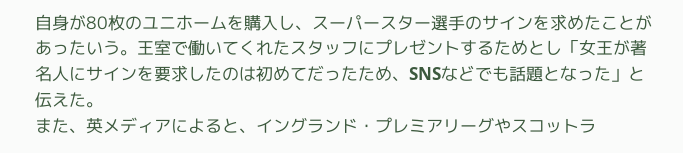自身が80枚のユニホームを購入し、スーパースター選手のサインを求めたことがあったいう。王室で働いてくれたスタッフにプレゼントするためとし「女王が著名人にサインを要求したのは初めてだったため、SNSなどでも話題となった」と伝えた。
また、英メディアによると、イングランド・プレミアリーグやスコットラ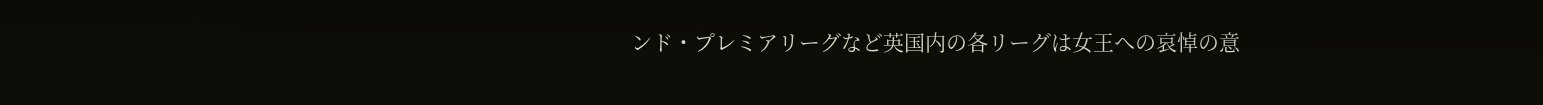ンド・プレミアリーグなど英国内の各リーグは女王への哀悼の意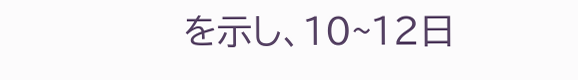を示し、10~12日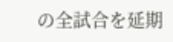の全試合を延期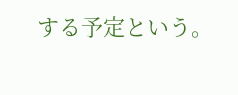する予定という。